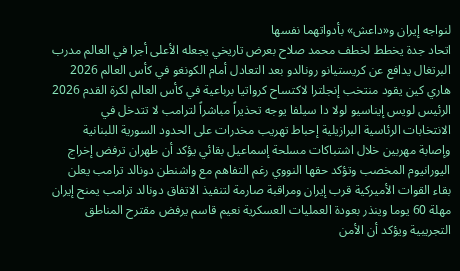لنواجه إيران و«داعش» بأدواتهما نفسها
اتحاد جدة يخطط لخطف محمد صلاح بعرض تاريخي يجعله الأعلى أجرا في العالم مدرب البرتغال يدافع عن كريستيانو رونالدو بعد التعادل أمام الكونغو في كأس العالم 2026 هاري كين يقود منتخب إنجلترا لاكتساح كرواتيا برباعية في كأس العالم لكرة القدم 2026 الرئيس لويس إيناسيو لولا دا سيلفا يوجه تحذيراً مباشراً لترامب لا تتدخل في الانتخابات الرئاسية البرازيلية إحباط تهريب مخدرات على الحدود السورية اللبنانية وإصابة مهربين خلال اشتباكات مسلحة إسماعيل بقائي يؤكد أن طهران ترفض إخراج اليورانيوم المخصب وتؤكد حقها النووي رغم التفاهم مع واشنطن دونالد ترامب يعلن بقاء القوات الأميركية قرب إيران ومراقبة صارمة لتنفيذ الاتفاق دونالد ترامب يمنح إيران مهلة 60 يوما وينذر بعودة العمليات العسكرية نعيم قاسم يرفض مقترح المناطق التجريبية ويؤكد أن الأمن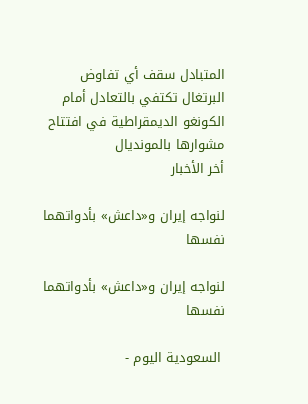المتبادل سقف أي تفاوض البرتغال تكتفي بالتعادل أمام الكونغو الديمقراطية في افتتاح مشوارها بالمونديال
أخر الأخبار

لنواجه إيران و«داعش» بأدواتهما نفسها

لنواجه إيران و«داعش» بأدواتهما نفسها

 السعودية اليوم -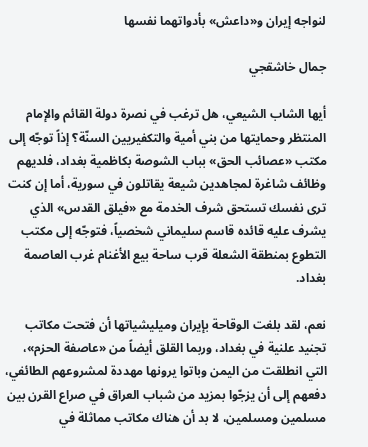لنواجه إيران و«داعش» بأدواتهما نفسها

جمال خاشقجي

أيها الشاب الشيعي، هل ترغب في نصرة دولة القائم والإمام المنتظر وحمايتها من بني أمية والتكفيريين السنّة؟ إذاً توجّه إلى مكتب «عصائب الحق» بباب الشوصة بكاظمية بغداد، فلديهم وظائف شاغرة لمجاهدين شيعة يقاتلون في سورية، أما إن كنت ترى نفسك تستحق شرف الخدمة مع «فيلق القدس» الذي يشرف عليه قائده قاسم سليماني شخصياً، فتوجّه إلى مكتب التطوع بمنطقة الشعلة قرب ساحة بيع الأغنام غرب العاصمة بغداد.

نعم، لقد بلغت الوقاحة بإيران وميليشياتها أن فتحت مكاتب تجنيد علنية في بغداد، وربما القلق أيضاً من «عاصفة الحزم»، التي انطلقت من اليمن وباتوا يرونها مهددة لمشروعهم الطائفي، دفعهم إلى أن يزجّوا بمزيد من شباب العراق في صراع القرن بين مسلمين ومسلمين، لا بد أن هناك مكاتب مماثلة في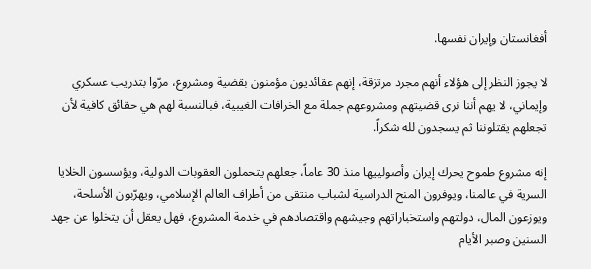أفغانستان وإيران نفسها.

لا يجوز النظر إلى هؤلاء أنهم مجرد مرتزقة، إنهم عقائديون مؤمنون بقضية ومشروع، مرّوا بتدريب عسكري وإيماني، لا يهم أننا نرى قضيتهم ومشروعهم جملة مع الخرافات الغيبية، فبالنسبة لهم هي حقائق كافية لأن تجعلهم يقتلوننا ثم يسجدون لله شكراً.

إنه مشروع طموح يحرك إيران وأصولييها منذ 30 عاماً، جعلهم يتحملون العقوبات الدولية، ويؤسسون الخلايا السرية في عالمنا، ويوفرون المنح الدراسية لشباب منتقى من أطراف العالم الإسلامي، ويهرّبون الأسلحة، ويوزعون المال، دولتهم واستخباراتهم وجيشهم واقتصادهم في خدمة المشروع، فهل يعقل أن يتخلوا عن جهد السنين وصبر الأيام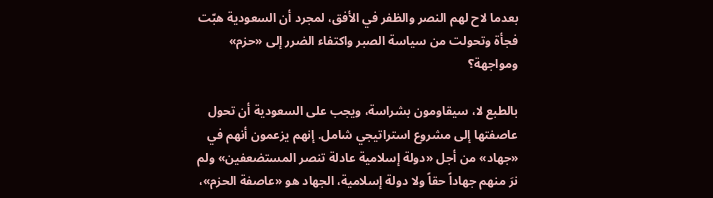بعدما لاح لهم النصر والظفر في الأفق، لمجرد أن السعودية هبّت فجأة وتحولت من سياسة الصبر واكتفاء الضرر إلى «حزم» ومواجهة؟

بالطبع لا، سيقاومون بشراسة، ويجب على السعودية أن تحول عاصفتها إلى مشروع استراتيجي شامل. إنهم يزعمون أنهم في «جهاد» من أجل «دولة إسلامية عادلة تنصر المستضعفين» ولم نرَ منهم جهاداً حقاً ولا دولة إسلامية، الجهاد هو «عاصفة الحزم»،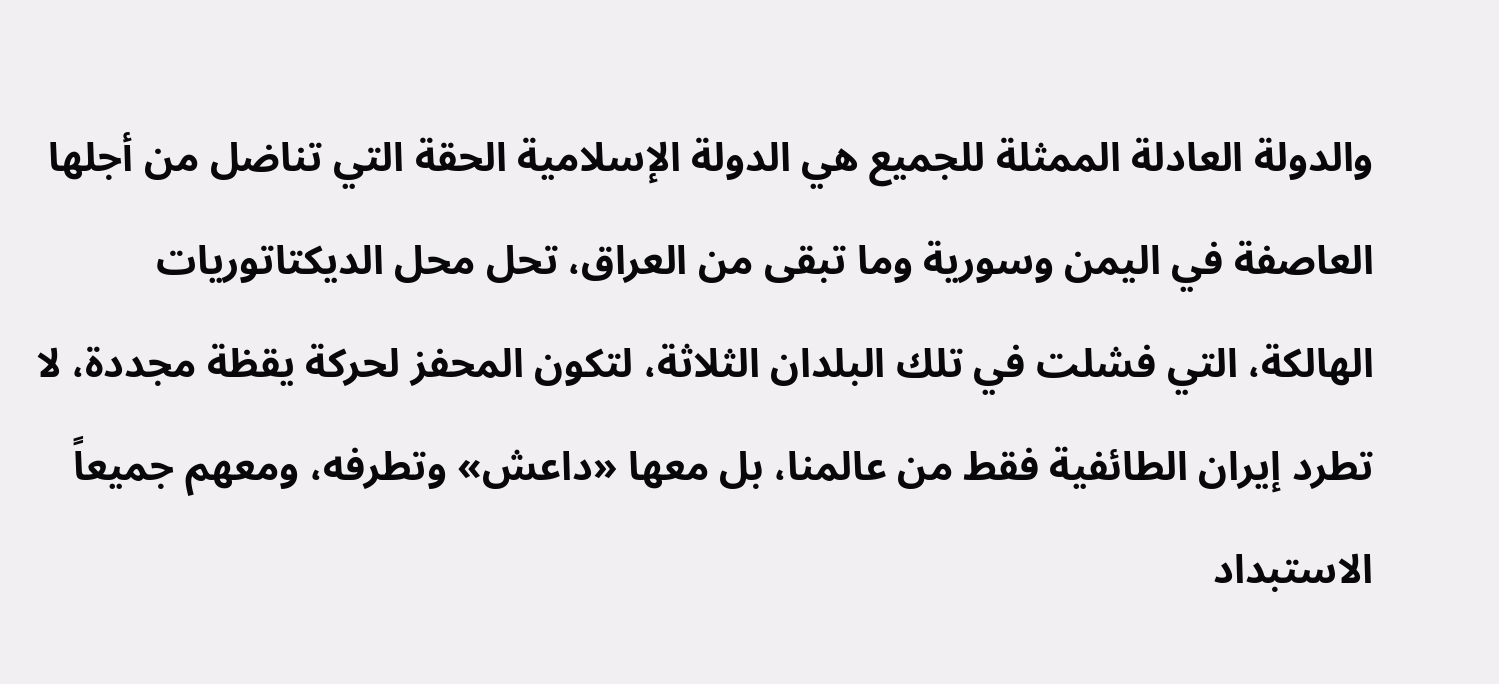والدولة العادلة الممثلة للجميع هي الدولة الإسلامية الحقة التي تناضل من أجلها العاصفة في اليمن وسورية وما تبقى من العراق، تحل محل الديكتاتوريات الهالكة، التي فشلت في تلك البلدان الثلاثة، لتكون المحفز لحركة يقظة مجددة، لا تطرد إيران الطائفية فقط من عالمنا، بل معها «داعش» وتطرفه، ومعهم جميعاً الاستبداد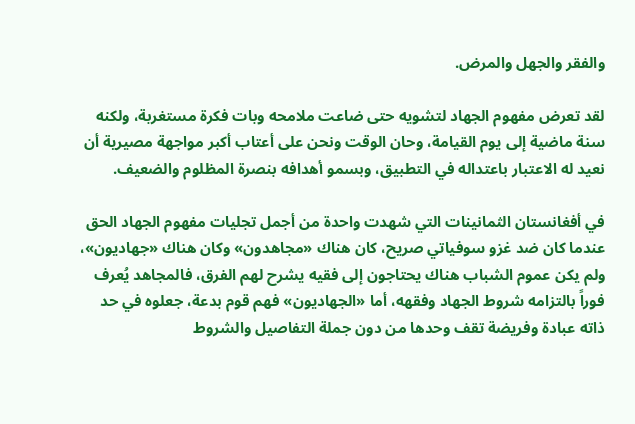والفقر والجهل والمرض.

لقد تعرض مفهوم الجهاد لتشويه حتى ضاعت ملامحه وبات فكرة مستغربة، ولكنه سنة ماضية إلى يوم القيامة، وحان الوقت ونحن على أعتاب أكبر مواجهة مصيرية أن نعيد له الاعتبار باعتداله في التطبيق، وبسمو أهدافه بنصرة المظلوم والضعيف.

في أفغانستان الثمانينات التي شهدت واحدة من أجمل تجليات مفهوم الجهاد الحق عندما كان ضد غزو سوفياتي صريح، كان هناك «مجاهدون» وكان هناك «جهاديون»، ولم يكن عموم الشباب هناك يحتاجون إلى فقيه يشرح لهم الفرق، فالمجاهد يُعرف فوراً بالتزامه شروط الجهاد وفقهه، أما «الجهاديون» فهم قوم بدعة، جعلوه في حد ذاته عبادة وفريضة تقف وحدها من دون جملة التفاصيل والشروط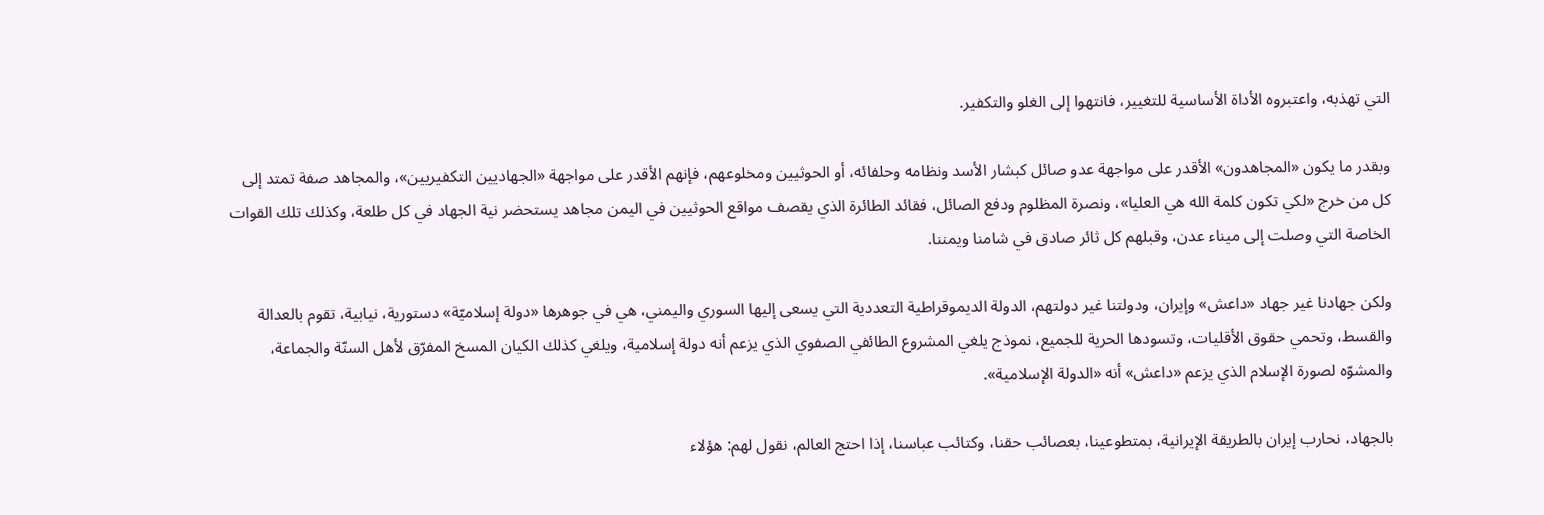التي تهذبه، واعتبروه الأداة الأساسية للتغيير، فانتهوا إلى الغلو والتكفير.

وبقدر ما يكون «المجاهدون» الأقدر على مواجهة عدو صائل كبشار الأسد ونظامه وحلفائه، أو الحوثيين ومخلوعهم، فإنهم الأقدر على مواجهة «الجهاديين التكفيريين»، والمجاهد صفة تمتد إلى كل من خرج «لكي تكون كلمة الله هي العليا»، ونصرة المظلوم ودفع الصائل، فقائد الطائرة الذي يقصف مواقع الحوثيين في اليمن مجاهد يستحضر نية الجهاد في كل طلعة، وكذلك تلك القوات الخاصة التي وصلت إلى ميناء عدن، وقبلهم كل ثائر صادق في شامنا ويمننا.

ولكن جهادنا غير جهاد «داعش» وإيران، ودولتنا غير دولتهم، الدولة الديموقراطية التعددية التي يسعى إليها السوري واليمني، هي في جوهرها «دولة إسلاميّة» دستورية، نيابية، تقوم بالعدالة والقسط، وتحمي حقوق الأقليات، وتسودها الحرية للجميع، نموذج يلغي المشروع الطائفي الصفوي الذي يزعم أنه دولة إسلامية، ويلغي كذلك الكيان المسخ المفرّق لأهل السنّة والجماعة، والمشوّه لصورة الإسلام الذي يزعم «داعش» أنه «الدولة الإسلامية».

بالجهاد، نحارب إيران بالطريقة الإيرانية، بمتطوعينا، بعصائب حقنا، وكتائب عباسنا، إذا احتج العالم، نقول لهم: هؤلاء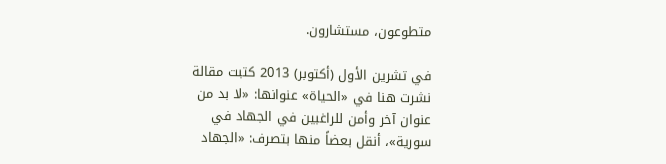متطوعون، مستشارون.

في تشرين الأول (أكتوبر) 2013 كتبت مقالة نشرت هنا في «الحياة» عنوانها: «لا بد من عنوان آخر وأمن للراغبين في الجهاد في سورية»، أنقل بعضاً منها بتصرف: «الجهاد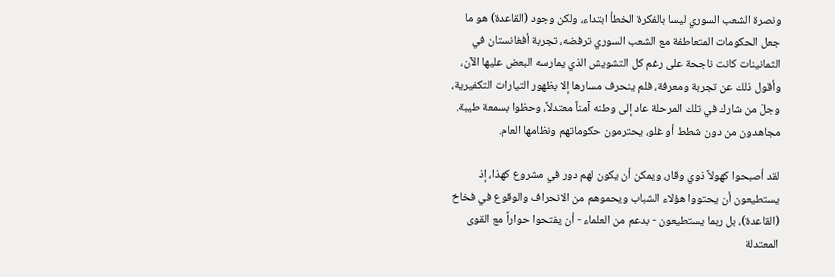ونصرة الشعب السوري ليسا بالفكرة الخطأ ابتداء، ولكن وجود (القاعدة) هو ما جعل الحكومات المتعاطفة مع الشعب السوري ترفضه، تجربة أفغانستان في الثمانينات كانت ناجحة على رغم كل التشويش الذي يمارسه البعض عليها الآن، وأقول ذلك عن تجربة ومعرفة، فلم ينحرف مسارها إلا بظهور التيارات التكفيرية، وجلّ من شارك في تلك المرحلة عاد إلى وطنه آمناً معتدلاً، وحظوا بسمعة طيبة. مجاهدون من دون شطط أو غلو، يحترمون حكوماتهم ونظامها العام.

لقد أصبحوا كهولاً ذوي وقار، ويمكن أن يكون لهم دور في مشروع كهذا، إذ يستطيعون أن يحتووا هؤلاء الشباب ويحموهم من الانحراف والوقوع في فخاخ (القاعدة)، بل ربما يستطيعون - بدعم من العلماء - أن يفتحوا حواراً مع القوى المعتدلة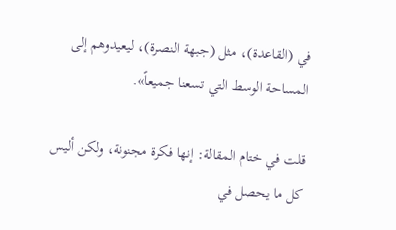في (القاعدة)، مثل (جبهة النصرة)، ليعيدوهم إلى المساحة الوسط التي تسعنا جميعاً».

قلت في ختام المقالة: إنها فكرة مجنونة، ولكن أليس كل ما يحصل في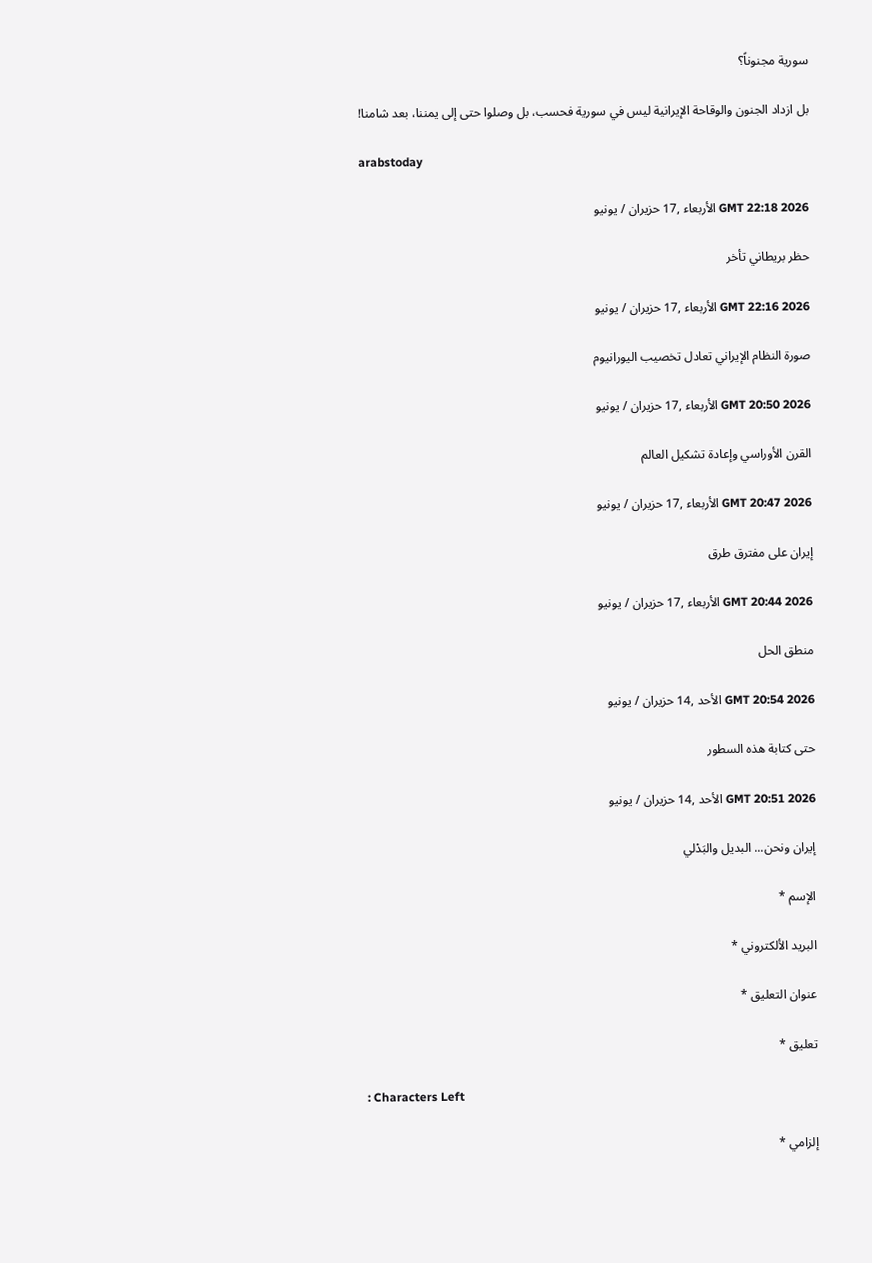سورية مجنوناً؟

بل ازداد الجنون والوقاحة الإيرانية ليس في سورية فحسب، بل وصلوا حتى إلى يمننا، بعد شامنا!

arabstoday

GMT 22:18 2026 الأربعاء ,17 حزيران / يونيو

حظر بريطاني تأخر

GMT 22:16 2026 الأربعاء ,17 حزيران / يونيو

صورة النظام الإيراني تعادل تخصيب اليورانيوم

GMT 20:50 2026 الأربعاء ,17 حزيران / يونيو

القرن الأوراسي وإعادة تشكيل العالم

GMT 20:47 2026 الأربعاء ,17 حزيران / يونيو

إيران على مفترق طرق

GMT 20:44 2026 الأربعاء ,17 حزيران / يونيو

منطق الحل

GMT 20:54 2026 الأحد ,14 حزيران / يونيو

حتى كتابة هذه السطور

GMT 20:51 2026 الأحد ,14 حزيران / يونيو

إيران ونحن... البديل والبَدْلي

الإسم *

البريد الألكتروني *

عنوان التعليق *

تعليق *

: Characters Left

إلزامي *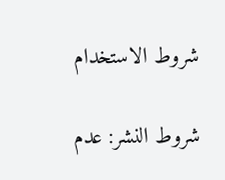شروط الاستخدام

شروط النشر: عدم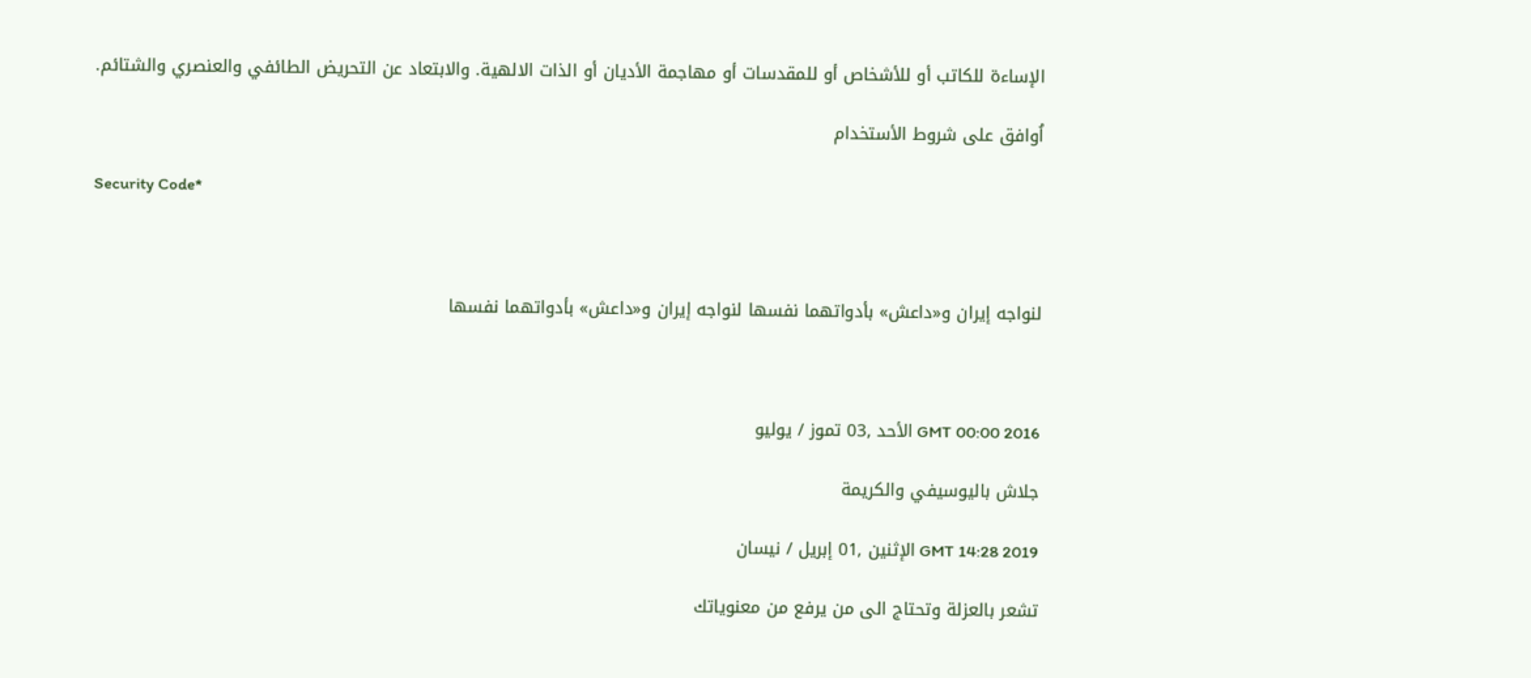الإساءة للكاتب أو للأشخاص أو للمقدسات أو مهاجمة الأديان أو الذات الالهية. والابتعاد عن التحريض الطائفي والعنصري والشتائم.

اُوافق على شروط الأستخدام

Security Code*



لنواجه إيران و«داعش» بأدواتهما نفسها لنواجه إيران و«داعش» بأدواتهما نفسها



GMT 00:00 2016 الأحد ,03 تموز / يوليو

جلاش باليوسيفي والكريمة

GMT 14:28 2019 الإثنين ,01 إبريل / نيسان

تشعر بالعزلة وتحتاج الى من يرفع من معنوياتك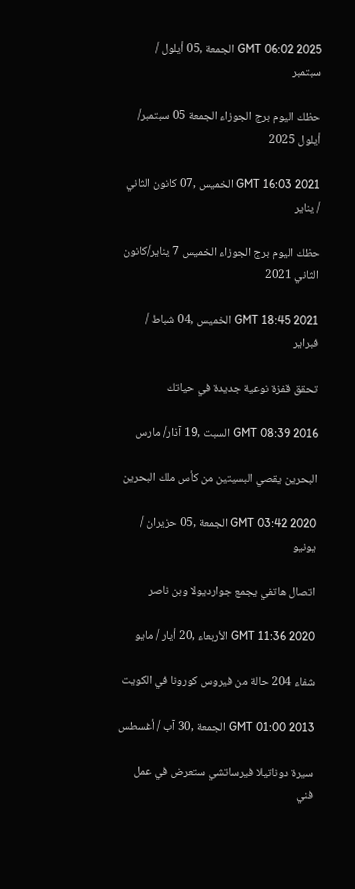GMT 06:02 2025 الجمعة ,05 أيلول / سبتمبر

حظك اليوم برج الجوزاء الجمعة 05 سبتمبر/ أيلول 2025

GMT 16:03 2021 الخميس ,07 كانون الثاني / يناير

حظك اليوم برج الجوزاء الخميس 7 يناير/كانون الثاني 2021

GMT 18:45 2021 الخميس ,04 شباط / فبراير

تحقق قفزة نوعية جديدة في حياتك

GMT 08:39 2016 السبت ,19 آذار/ مارس

البحرين يقصي البسيتين من كأس ملك البحرين

GMT 03:42 2020 الجمعة ,05 حزيران / يونيو

اتصال هاتفي يجمع جوارديولا وبن ناصر

GMT 11:36 2020 الأربعاء ,20 أيار / مايو

شفاء 204 حالة من فيروس كورونا في الكويت

GMT 01:00 2013 الجمعة ,30 آب / أغسطس

سيرة دوناتيلا فيرساتشي ستعرض في عمل فني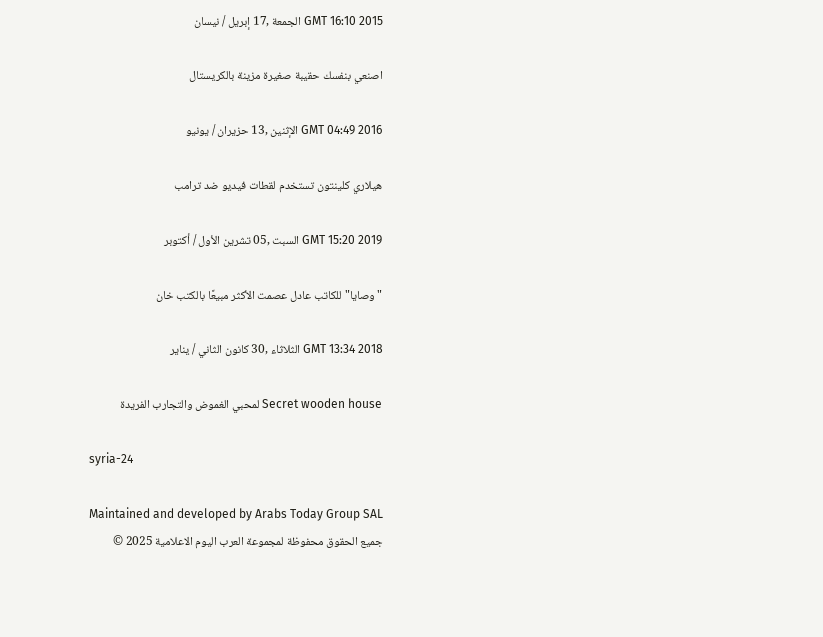GMT 16:10 2015 الجمعة ,17 إبريل / نيسان

اصنعي بنفسك حقيبة صغيرة مزينة بالكريستال

GMT 04:49 2016 الإثنين ,13 حزيران / يونيو

هيلاري كلينتون تستخدم لقطات فيديو ضد ترامب

GMT 15:20 2019 السبت ,05 تشرين الأول / أكتوبر

" وصايا" للكاتب عادل عصمت الأكثر مبيعًا بالكتب خان

GMT 13:34 2018 الثلاثاء ,30 كانون الثاني / يناير

Secret wooden house لمحبي الغموض والتجارب الفريدة

syria-24

Maintained and developed by Arabs Today Group SAL
جميع الحقوق محفوظة لمجموعة العرب اليوم الاعلامية 2025 ©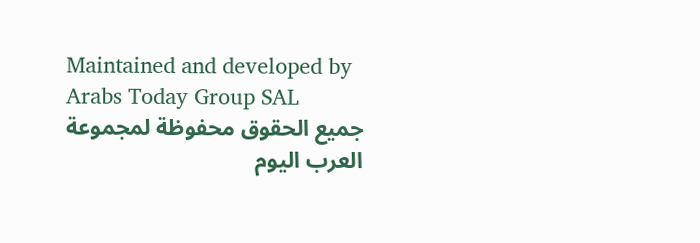Maintained and developed by Arabs Today Group SAL
جميع الحقوق محفوظة لمجموعة العرب اليوم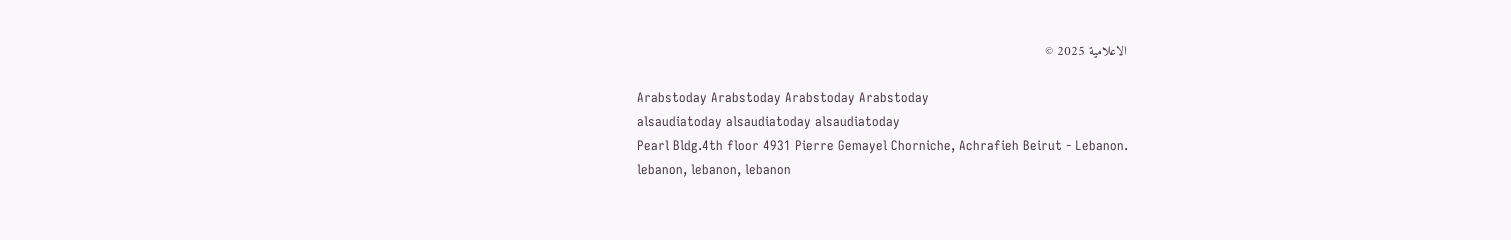الاعلامية 2025 ©

Arabstoday Arabstoday Arabstoday Arabstoday
alsaudiatoday alsaudiatoday alsaudiatoday
Pearl Bldg.4th floor 4931 Pierre Gemayel Chorniche, Achrafieh Beirut - Lebanon.
lebanon, lebanon, lebanon